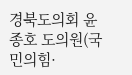경북도의회 윤종호 도의원(국민의힘·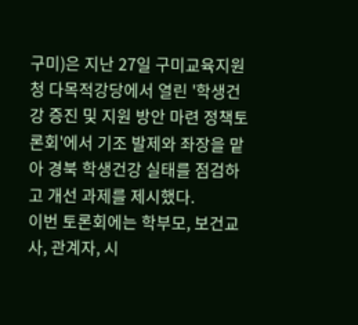구미)은 지난 27일 구미교육지원청 다목적강당에서 열린 '학생건강 증진 및 지원 방안 마련 정책토론회'에서 기조 발제와 좌장을 맡아 경북 학생건강 실태를 점검하고 개선 과제를 제시했다.
이번 토론회에는 학부모, 보건교사, 관계자, 시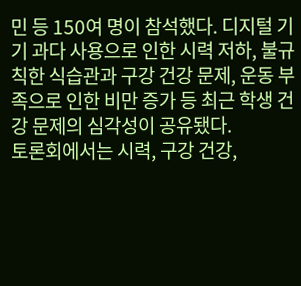민 등 150여 명이 참석했다. 디지털 기기 과다 사용으로 인한 시력 저하, 불규칙한 식습관과 구강 건강 문제, 운동 부족으로 인한 비만 증가 등 최근 학생 건강 문제의 심각성이 공유됐다.
토론회에서는 시력, 구강 건강,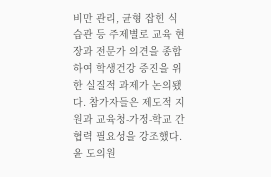비만 관리, 균형 잡힌 식습관 등 주제별로 교육 현장과 전문가 의견을 종합하여 학생건강 증진을 위한 실질적 과제가 논의됐다. 참가자들은 제도적 지원과 교육청-가정-학교 간 협력 필요성을 강조했다.
윤 도의원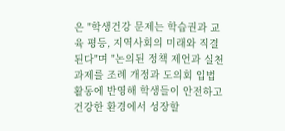은 "학생건강 문제는 학습권과 교육 평등, 지역사회의 미래와 직결된다"며 "논의된 정책 제언과 실천 과제를 조례 개정과 도의회 입법 활동에 반영해 학생들이 안전하고 건강한 환경에서 성장할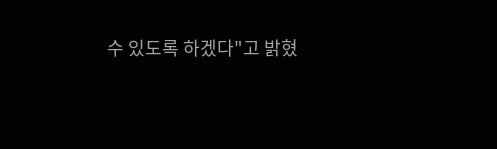수 있도록 하겠다"고 밝혔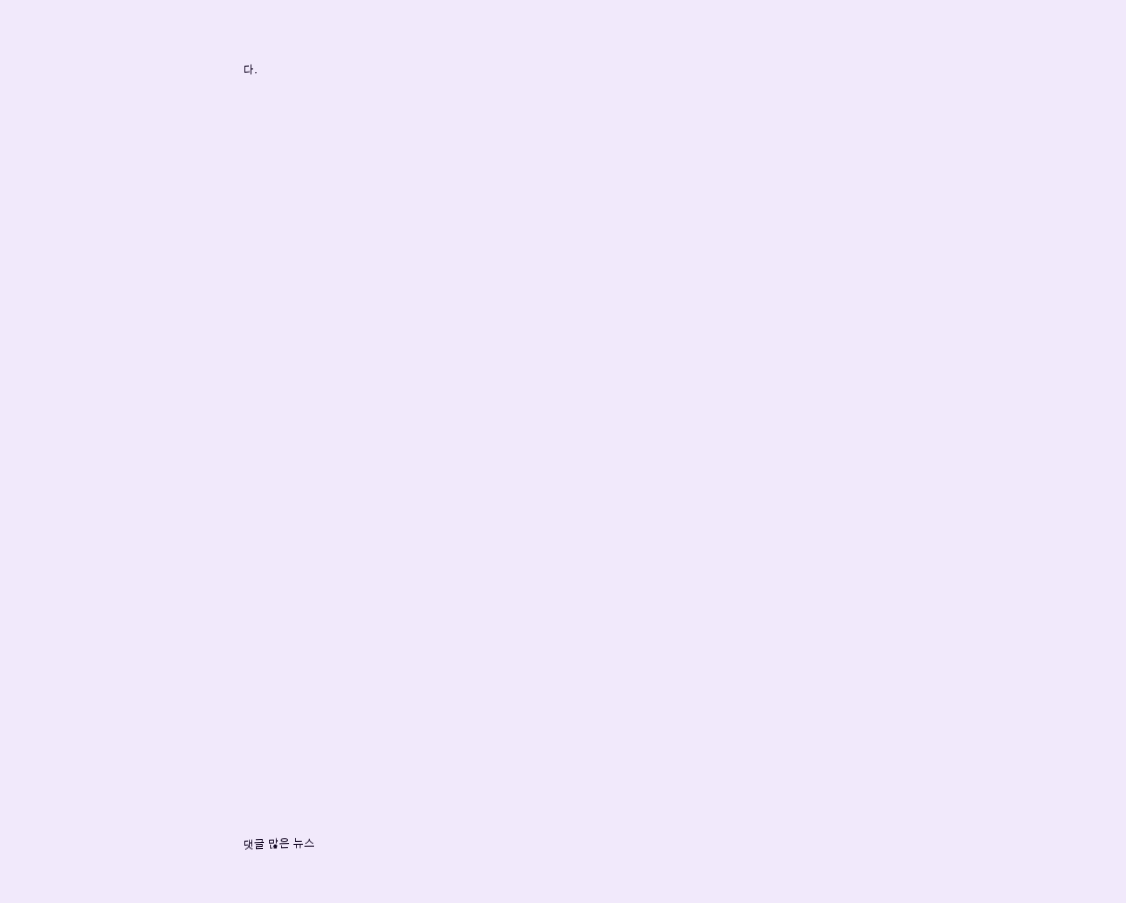다.

































댓글 많은 뉴스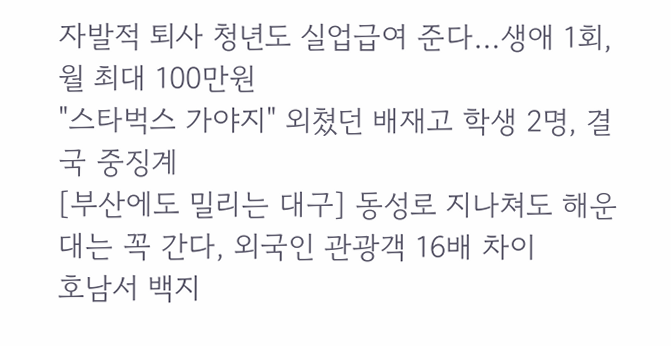자발적 퇴사 청년도 실업급여 준다…생애 1회, 월 최대 100만원
"스타벅스 가야지" 외쳤던 배재고 학생 2명, 결국 중징계
[부산에도 밀리는 대구] 동성로 지나쳐도 해운대는 꼭 간다, 외국인 관광객 16배 차이
호남서 백지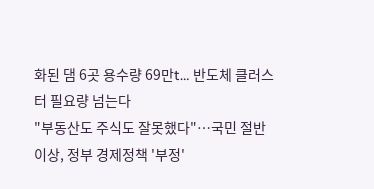화된 댐 6곳 용수량 69만t… 반도체 클러스터 필요량 넘는다
"부동산도 주식도 잘못했다"…국민 절반 이상, 정부 경제정책 '부정'